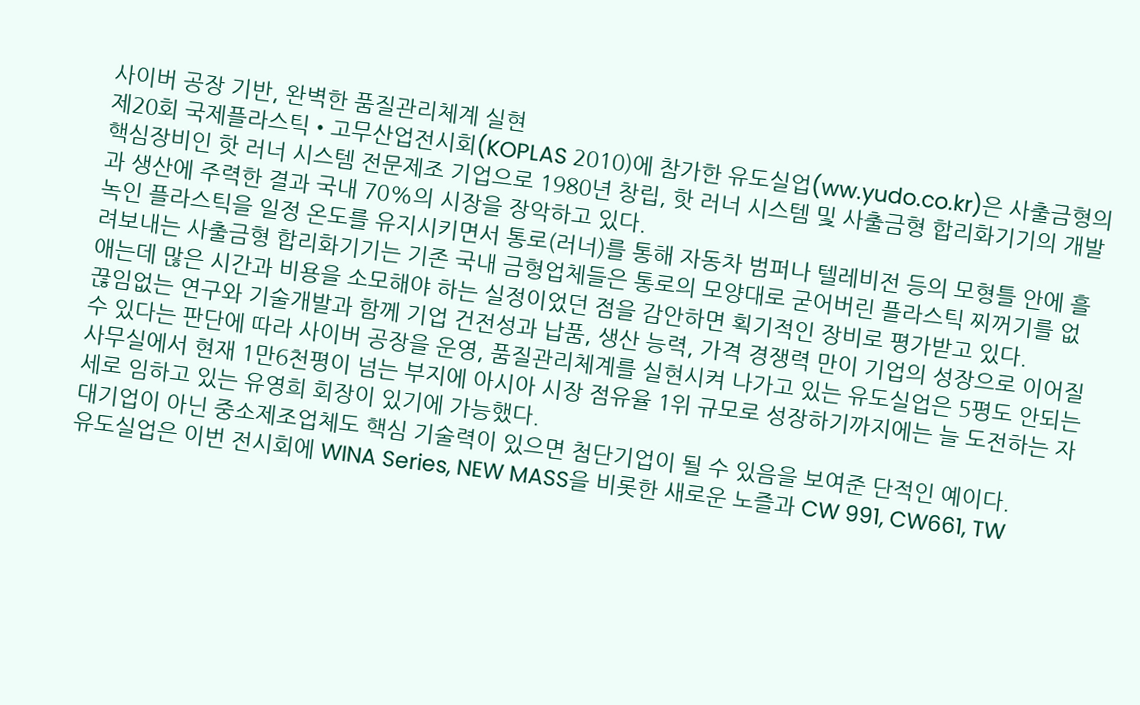사이버 공장 기반, 완벽한 품질관리체계 실현
제20회 국제플라스틱•고무산업전시회(KOPLAS 2010)에 참가한 유도실업(ww.yudo.co.kr)은 사출금형의 핵심장비인 핫 러너 시스템 전문제조 기업으로 1980년 창립, 핫 러너 시스템 및 사출금형 합리화기기의 개발과 생산에 주력한 결과 국내 70%의 시장을 장악하고 있다.
녹인 플라스틱을 일정 온도를 유지시키면서 통로(러너)를 통해 자동차 범퍼나 텔레비전 등의 모형틀 안에 흘려보내는 사출금형 합리화기기는 기존 국내 금형업체들은 통로의 모양대로 굳어버린 플라스틱 찌꺼기를 없애는데 많은 시간과 비용을 소모해야 하는 실정이었던 점을 감안하면 획기적인 장비로 평가받고 있다.
끊임없는 연구와 기술개발과 함께 기업 건전성과 납품, 생산 능력, 가격 경쟁력 만이 기업의 성장으로 이어질 수 있다는 판단에 따라 사이버 공장을 운영, 품질관리체계를 실현시켜 나가고 있는 유도실업은 5평도 안되는 사무실에서 현재 1만6천평이 넘는 부지에 아시아 시장 점유율 1위 규모로 성장하기까지에는 늘 도전하는 자세로 임하고 있는 유영희 회장이 있기에 가능했다.
대기업이 아닌 중소제조업체도 핵심 기술력이 있으면 첨단기업이 될 수 있음을 보여준 단적인 예이다.
유도실업은 이번 전시회에 WINA Series, NEW MASS을 비롯한 새로운 노즐과 CW 991, CW661, TW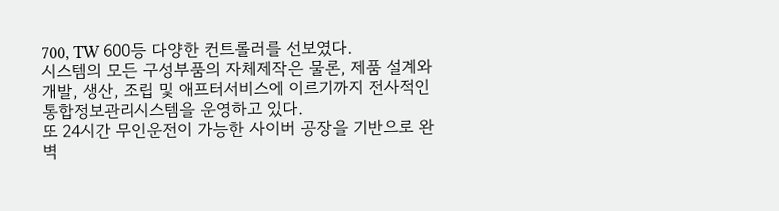700, TW 600등 다양한 컨트롤러를 선보였다.
시스템의 모든 구성부품의 자체제작은 물론, 제품 설계와 개발, 생산, 조립 및 애프터서비스에 이르기까지 전사적인 통합정보관리시스템을 운영하고 있다.
또 24시간 무인운전이 가능한 사이버 공장을 기반으로 완벽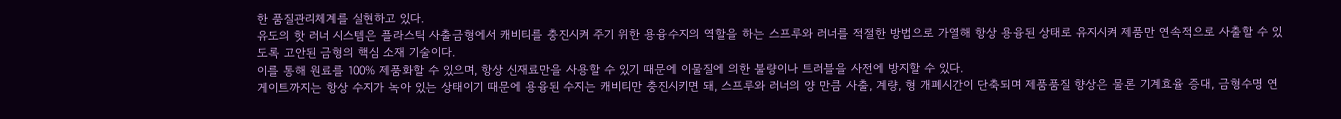한 품질관리체계를 실현하고 있다.
유도의 핫 러너 시스템은 플라스틱 사출금형에서 캐비티를 충진시켜 주기 위한 용융수지의 역할을 하는 스프루와 러너를 적절한 방법으로 가열해 항상 용융된 상태로 유지시켜 제품만 연속적으로 사출할 수 있도록 고안된 금형의 핵심 소재 기술이다.
이를 통해 원료를 100% 제품화할 수 있으며, 항상 신재료만을 사용할 수 있기 때문에 이물질에 의한 불량이나 트러블을 사전에 방지할 수 있다.
게이트까지는 항상 수지가 녹아 있는 상태이기 때문에 용융된 수지는 캐비티만 충진시키면 돼, 스프루와 러너의 양 만큼 사출, 계량, 형 개폐시간이 단축되며 제품품질 향상은 물론 기계효율 증대, 금형수명 연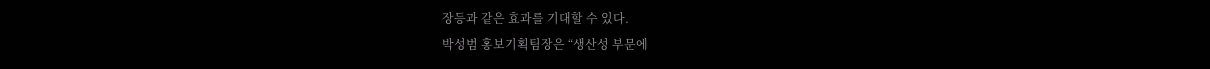장등과 같은 효과를 기대할 수 있다.
박성범 홍보기획팀장은 “생산성 부문에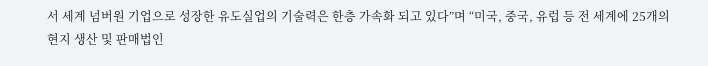서 세계 넘버원 기업으로 성장한 유도실업의 기술력은 한층 가속화 되고 있다”며 “미국, 중국, 유럽 등 전 세계에 25개의 현지 생산 및 판매법인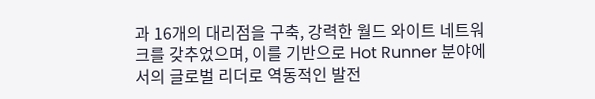과 16개의 대리점을 구축, 강력한 월드 와이트 네트워크를 갖추었으며, 이를 기반으로 Hot Runner 분야에서의 글로벌 리더로 역동적인 발전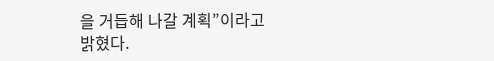을 거듭해 나갈 계획”이라고 밝혔다.